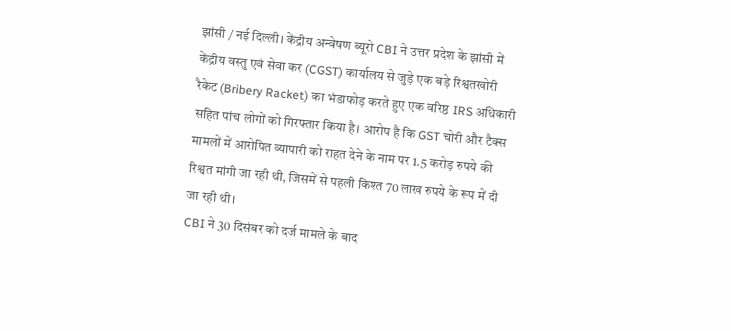झांसी / नई दिल्ली। केंद्रीय अन्वेषण ब्यूरो CBI ने उत्तर प्रदेश के झांसी में केंद्रीय वस्तु एवं सेवा कर (CGST) कार्यालय से जुड़े एक बड़े रिश्वतखोरी रैकेट (Bribery Racket) का भंडाफोड़ करते हुए एक वरिष्ठ IRS अधिकारी सहित पांच लोगों को गिरफ्तार किया है। आरोप है कि GST चोरी और टैक्स मामलों में आरोपित व्यापारी को राहत देने के नाम पर 1.5 करोड़ रुपये की रिश्वत मांगी जा रही थी, जिसमें से पहली किश्त 70 लाख रुपये के रूप में दी जा रही थी।
CBI ने 30 दिसंबर को दर्ज मामले के बाद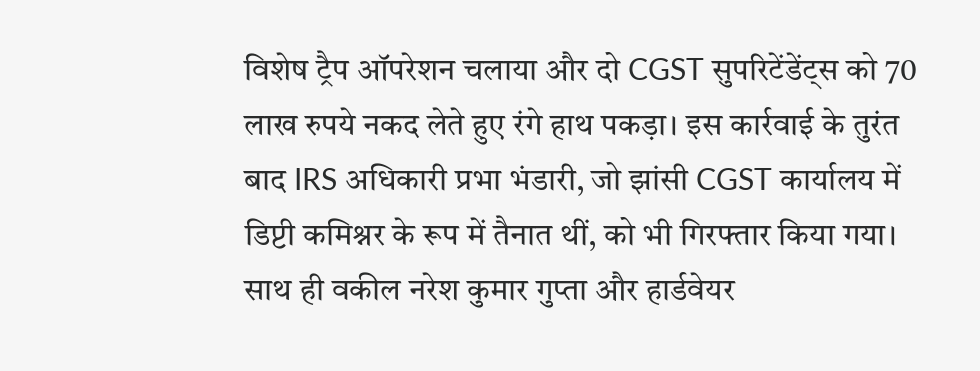विशेष ट्रैप ऑपरेशन चलाया और दो CGST सुपरिटेंडेंट्स को 70 लाख रुपये नकद लेते हुए रंगे हाथ पकड़ा। इस कार्रवाई के तुरंत बाद IRS अधिकारी प्रभा भंडारी, जो झांसी CGST कार्यालय में डिप्टी कमिश्नर के रूप में तैनात थीं, को भी गिरफ्तार किया गया। साथ ही वकील नरेश कुमार गुप्ता और हार्डवेयर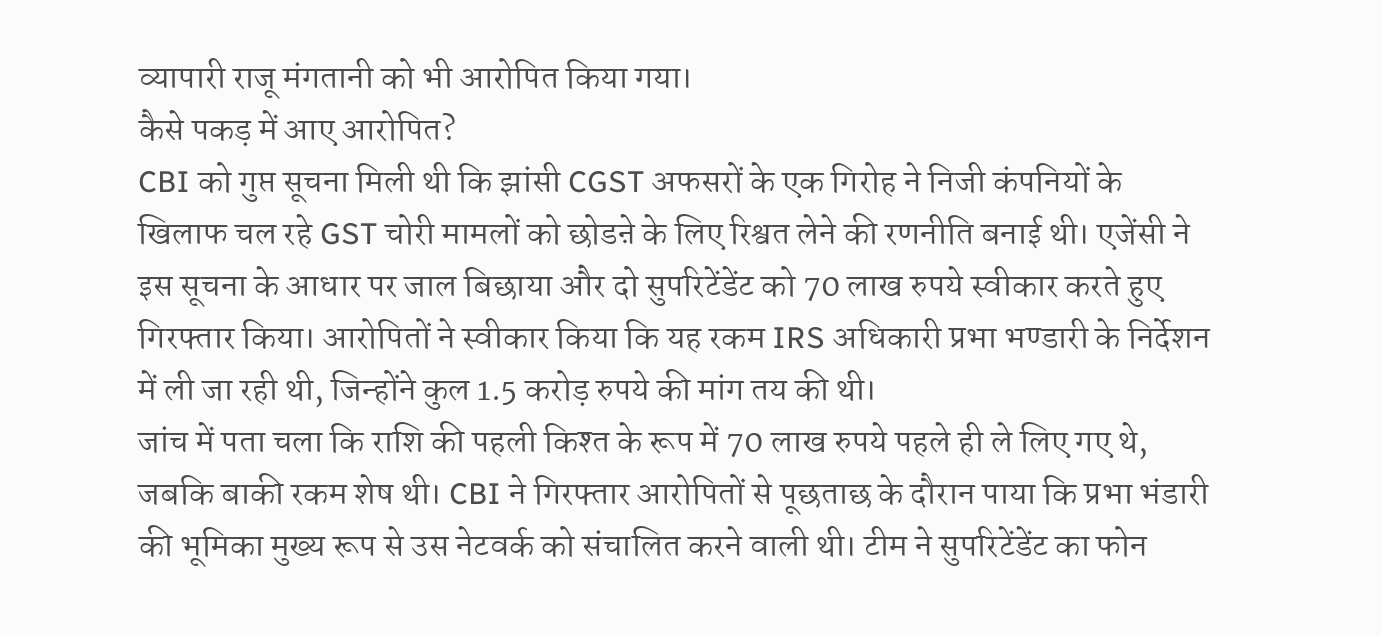व्यापारी राजू मंगतानी को भी आरोपित किया गया।
कैसे पकड़ में आए आरोपित?
CBI को गुप्त सूचना मिली थी कि झांसी CGST अफसरों के एक गिरोह ने निजी कंपनियों के खिलाफ चल रहे GST चोरी मामलों को छोडऩे के लिए रिश्वत लेने की रणनीति बनाई थी। एजेंसी ने इस सूचना के आधार पर जाल बिछाया और दो सुपरिटेंडेंट को 70 लाख रुपये स्वीकार करते हुए गिरफ्तार किया। आरोपितों ने स्वीकार किया कि यह रकम IRS अधिकारी प्रभा भण्डारी के निर्देशन में ली जा रही थी, जिन्होंने कुल 1.5 करोड़ रुपये की मांग तय की थी।
जांच में पता चला कि राशि की पहली किश्त के रूप में 70 लाख रुपये पहले ही ले लिए गए थे, जबकि बाकी रकम शेष थी। CBI ने गिरफ्तार आरोपितों से पूछताछ के दौरान पाया कि प्रभा भंडारी की भूमिका मुख्य रूप से उस नेटवर्क को संचालित करने वाली थी। टीम ने सुपरिटेंडेंट का फोन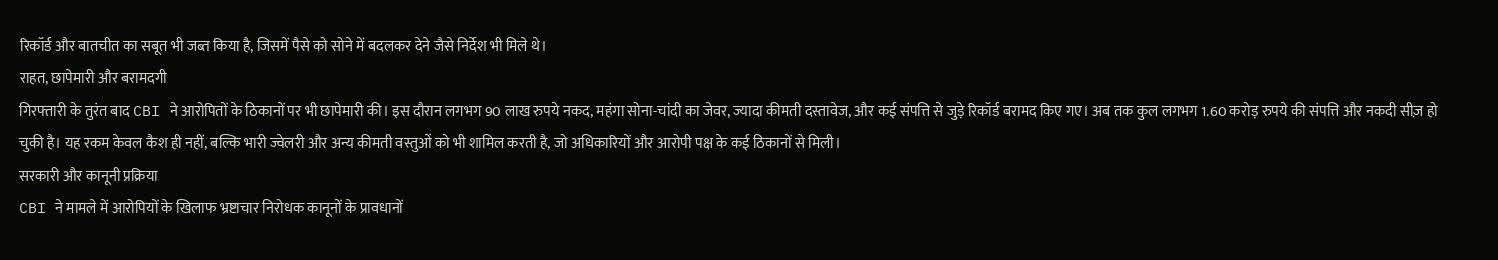रिकॉर्ड और बातचीत का सबूत भी जब्त किया है, जिसमें पैसे को सोने में बदलकर देने जैसे निर्देश भी मिले थे।
राहत, छापेमारी और बरामदगी
गिरफ्तारी के तुरंत बाद CBI ने आरोपितों के ठिकानों पर भी छापेमारी की। इस दौरान लगभग 90 लाख रुपये नकद, महंगा सोना-चांदी का जेवर, ज्यादा कीमती दस्तावेज, और कई संपत्ति से जुड़े रिकॉर्ड बरामद किए गए। अब तक कुल लगभग 1.60 करोड़ रुपये की संपत्ति और नकदी सीज़ हो चुकी है। यह रकम केवल कैश ही नहीं, बल्कि भारी ज्वेलरी और अन्य कीमती वस्तुओं को भी शामिल करती है, जो अधिकारियों और आरोपी पक्ष के कई ठिकानों से मिली।
सरकारी और कानूनी प्रक्रिया
CBI ने मामले में आरोपियों के खिलाफ भ्रष्टाचार निरोधक कानूनों के प्रावधानों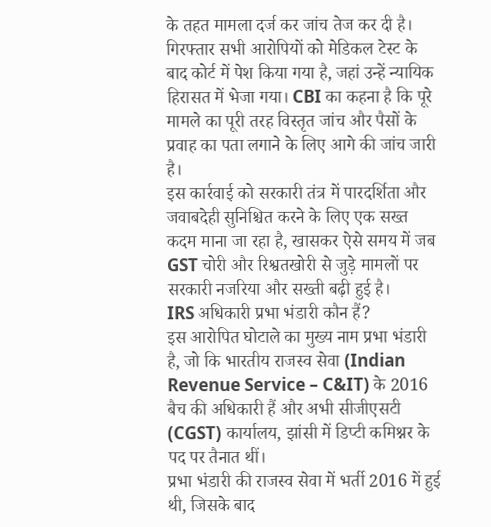के तहत मामला दर्ज कर जांच तेज कर दी है। गिरफ्तार सभी आरोपियों को मेडिकल टेस्ट के बाद कोर्ट में पेश किया गया है, जहां उन्हें न्यायिक हिरासत में भेजा गया। CBI का कहना है कि पूरे मामले का पूरी तरह विस्तृत जांच और पैसों के प्रवाह का पता लगाने के लिए आगे की जांच जारी है।
इस कार्रवाई को सरकारी तंत्र में पारदर्शिता और जवाबदेही सुनिश्चित करने के लिए एक सख्त कदम माना जा रहा है, खासकर ऐसे समय में जब GST चोरी और रिश्वतखोरी से जुड़े मामलों पर सरकारी नजरिया और सख्ती बढ़ी हुई है।
IRS अधिकारी प्रभा भंडारी कौन हैं?
इस आरोपित घोटाले का मुख्य नाम प्रभा भंडारी है, जो कि भारतीय राजस्व सेवा (Indian Revenue Service – C&IT) के 2016 बैच की अधिकारी हैं और अभी सीजीएसटी (CGST) कार्यालय, झांसी में डिप्टी कमिश्नर के पद पर तैनात थीं।
प्रभा भंडारी की राजस्व सेवा में भर्ती 2016 में हुई थी, जिसके बाद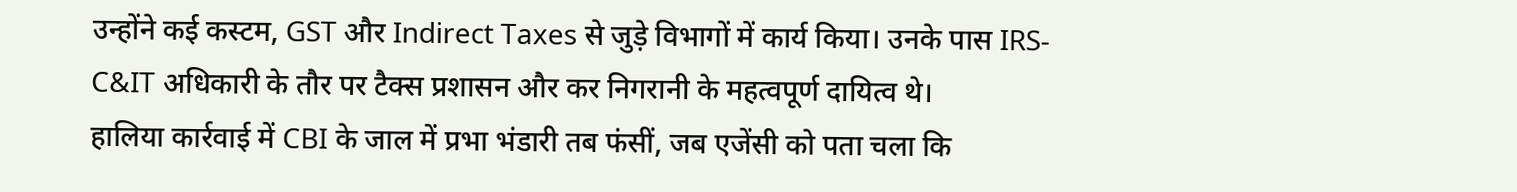उन्होंने कई कस्टम, GST और Indirect Taxes से जुड़े विभागों में कार्य किया। उनके पास IRS-C&IT अधिकारी के तौर पर टैक्स प्रशासन और कर निगरानी के महत्वपूर्ण दायित्व थे।
हालिया कार्रवाई में CBI के जाल में प्रभा भंडारी तब फंसीं, जब एजेंसी को पता चला कि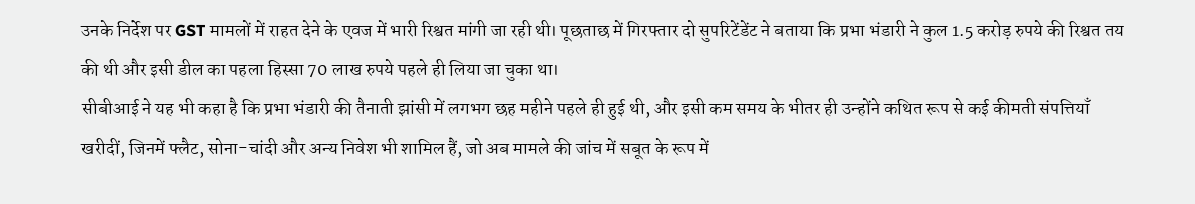उनके निर्देश पर GST मामलों में राहत देने के एवज में भारी रिश्वत मांगी जा रही थी। पूछताछ में गिरफ्तार दो सुपरिटेंडेंट ने बताया कि प्रभा भंडारी ने कुल 1.5 करोड़ रुपये की रिश्वत तय की थी और इसी डील का पहला हिस्सा 70 लाख रुपये पहले ही लिया जा चुका था।
सीबीआई ने यह भी कहा है कि प्रभा भंडारी की तैनाती झांसी में लगभग छह महीने पहले ही हुई थी, और इसी कम समय के भीतर ही उन्होंने कथित रूप से कई कीमती संपत्तियाँ खरीदीं, जिनमें फ्लैट, सोना-चांदी और अन्य निवेश भी शामिल हैं, जो अब मामले की जांच में सबूत के रूप में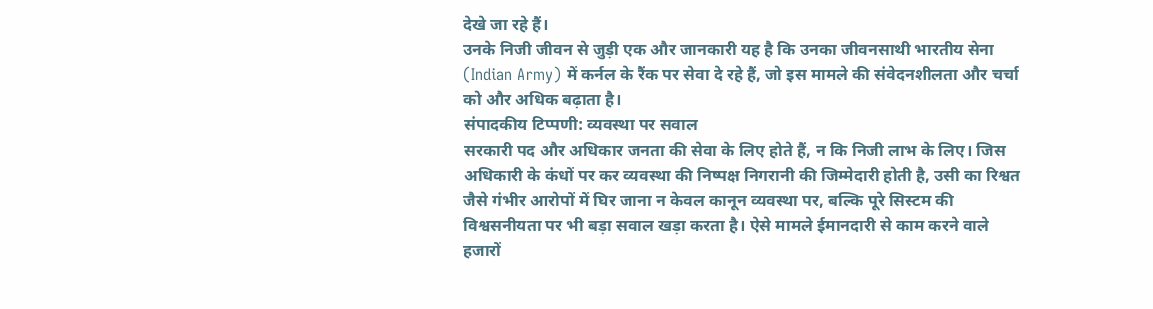देखे जा रहे हैं।
उनके निजी जीवन से जुड़ी एक और जानकारी यह है कि उनका जीवनसाथी भारतीय सेना (Indian Army) में कर्नल के रैंक पर सेवा दे रहे हैं, जो इस मामले की संवेदनशीलता और चर्चा को और अधिक बढ़ाता है।
संपादकीय टिप्पणी: व्यवस्था पर सवाल
सरकारी पद और अधिकार जनता की सेवा के लिए होते हैं, न कि निजी लाभ के लिए। जिस अधिकारी के कंधों पर कर व्यवस्था की निष्पक्ष निगरानी की जिम्मेदारी होती है, उसी का रिश्वत जैसे गंभीर आरोपों में घिर जाना न केवल कानून व्यवस्था पर, बल्कि पूरे सिस्टम की विश्वसनीयता पर भी बड़ा सवाल खड़ा करता है। ऐसे मामले ईमानदारी से काम करने वाले हजारों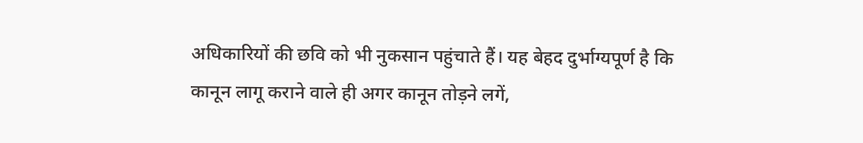अधिकारियों की छवि को भी नुकसान पहुंचाते हैं। यह बेहद दुर्भाग्यपूर्ण है कि कानून लागू कराने वाले ही अगर कानून तोड़ने लगें,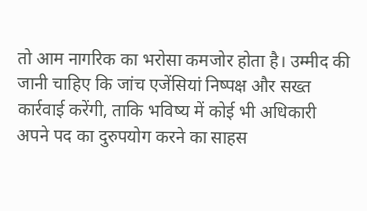तो आम नागरिक का भरोसा कमजोर होता है। उम्मीद की जानी चाहिए कि जांच एजेंसियां निष्पक्ष और सख्त कार्रवाई करेंगी, ताकि भविष्य में कोई भी अधिकारी अपने पद का दुरुपयोग करने का साहस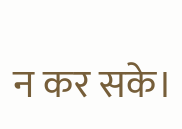न कर सके।